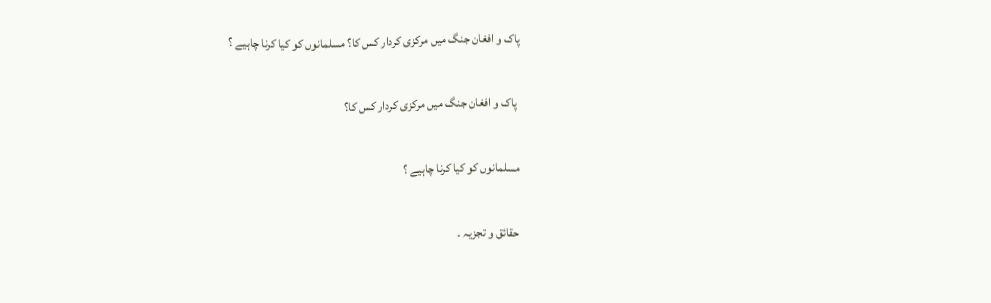پاک و افغان جنگ میں مرکزی کردار کس کا؟ مسلمانوں کو کیا کرنا چاہیے ؟

 پاک و افغان جنگ میں مرکزی کردار کس کا؟

مسلمانوں کو کیا کرنا چاہیے ؟

حقائق و تجزیہ ۔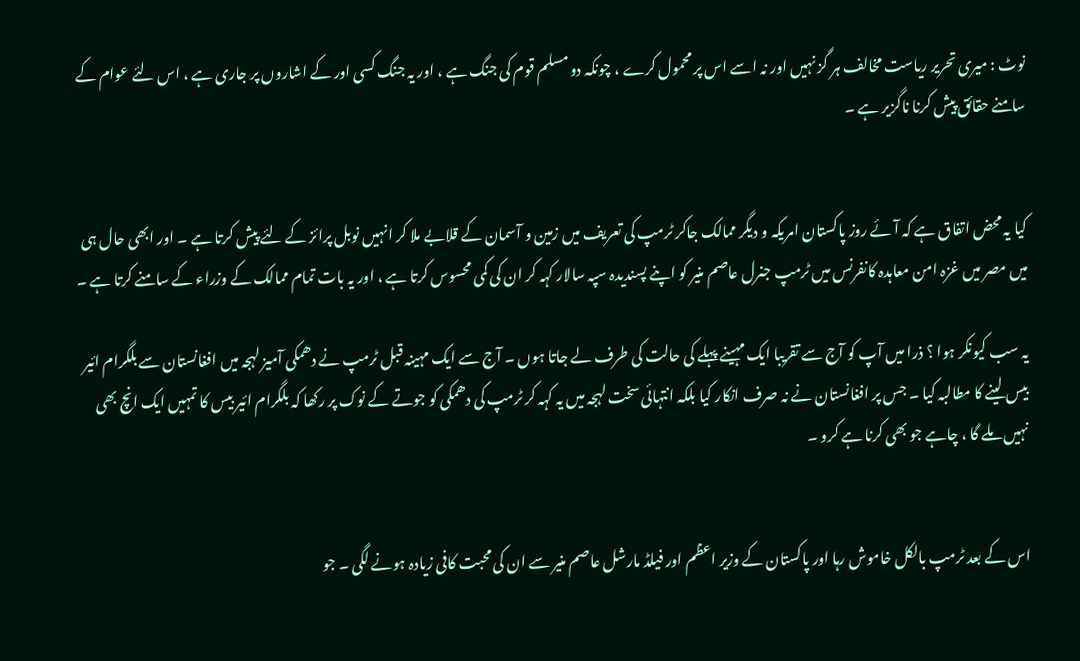نوٹ : میری تحریر ریاست مخالف ہر گز نہیں اور نہ اسے اس پر محمول کرے ، چونکہ دو مسلم قوم کی جنگ ہے ، اور یہ جنگ کسی اور کے اشاروں پر جاری ہے ، اس لئے عوام کے سامنے حقائق پیش کرنا ناگزیر ہے ۔


کیا یہ محض اتفاق ہے کہ آئے روز پاکستان امریکہ و دیگر ممالک جاکر ٹرمپ کی تعریف میں زمین و آسمان کے قلابے ملا کر انہیں نوبل پرائز کے لئے پیش کرتا ہے ۔ اور ابھی حال ہی میں مصر میں غزہ امن معاہدہ کانفرنس میں ٹرمپ جنرل عاصم منیر کو اپنے پسندیدہ سپہ سالار کہہ کر ان کی کمی محسوس کرتا ہے ، اور یہ بات تمام ممالک کے وزراء کے سامنے کرتا ہے ۔

یہ سب کیونکر ہوا ؟ ذرا میں آپ کو آج سے تقریبا ایک مہینے پہلے کی حالت کی طرف لے جاتا ہوں ۔ آج سے ایک مہینہ قبل ٹرمپ نے دھمکی آمیز لہجہ میں افغانستان سے بلگرام ائیر بیس لینے کا مطالبہ کیا ۔ جس پر افغانستان نے نہ صرف انکار کیا بلکہ انتہائی سخت لہجہ میں یہ کہہ کر ٹرمپ کی دھمکی کو جوتے کے نوک پر رکھا کہ بلگرام ائیر بیس کا تمہیں ایک انچ بھی نہیں ملے گا ، چاہے جو بھی کرنا ہے کرو ۔


اس کے بعد ٹرمپ بالکل خاموش رہا اور پاکستان کے وزیر اعظم اور فیلڈ مارشل عاصم منیر سے ان کی محبت کافی زیادہ ہونے لگی ۔ جو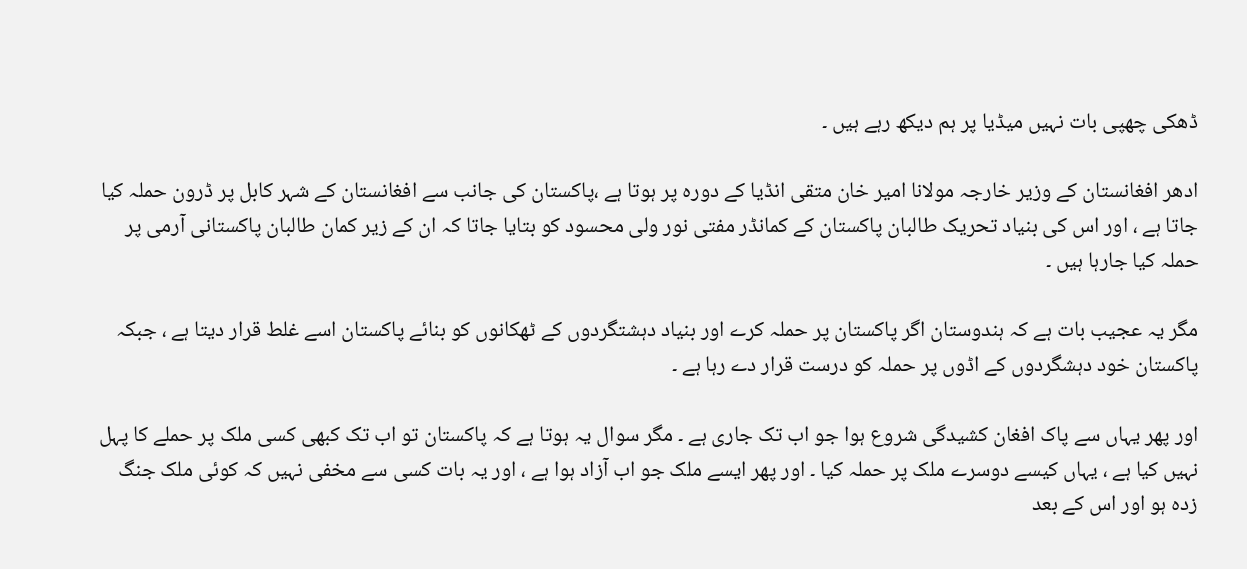ڈھکی چھپی بات نہیں میڈیا پر ہم دیکھ رہے ہیں ۔

ادھر افغانستان کے وزیر خارجہ مولانا امیر خان متقی انڈیا کے دورہ پر ہوتا ہے ،پاکستان کی جانب سے افغانستان کے شہر کابل پر ڈرون حملہ کیا جاتا ہے ، اور اس کی بنیاد تحریک طالبان پاکستان کے کمانڈر مفتی نور ولی محسود کو بتایا جاتا کہ ان کے زیر کمان طالبان پاکستانی آرمی پر حملہ کیا جارہا ہیں ۔

مگر یہ عجیب بات ہے کہ ہندوستان اگر پاکستان پر حملہ کرے اور بنیاد دہشتگردوں کے ٹھکانوں کو بنائے پاکستان اسے غلط قرار دیتا ہے ، جبکہ پاکستان خود دہشگردوں کے اڈوں پر حملہ کو درست قرار دے رہا ہے ۔

اور پھر یہاں سے پاک افغان کشیدگی شروع ہوا جو اب تک جاری ہے ۔ مگر سوال یہ ہوتا ہے کہ پاکستان تو اب تک کبھی کسی ملک پر حملے کا پہل نہیں کیا ہے ، یہاں کیسے دوسرے ملک پر حملہ کیا ۔ اور پھر ایسے ملک جو اب آزاد ہوا ہے ، اور یہ بات کسی سے مخفی نہیں کہ کوئی ملک جنگ زدہ ہو اور اس کے بعد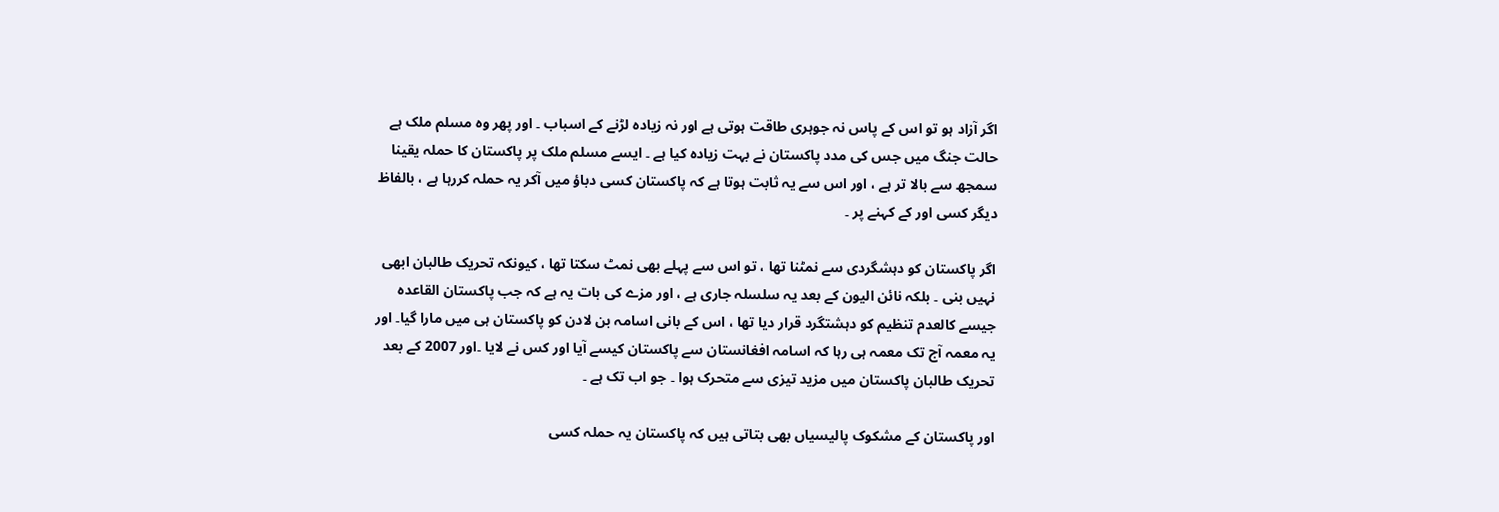اگر آزاد ہو تو اس کے پاس نہ جوہری طاقت ہوتی ہے اور نہ زیادہ لڑنے کے اسباب ۔ اور پھر وہ مسلم ملک ہے حالت جنگ میں جس کی مدد پاکستان نے بہت زیادہ کیا ہے ۔ ایسے مسلم ملک پر پاکستان کا حملہ یقینا سمجھ سے بالا تر ہے ، اور اس سے یہ ثابت ہوتا ہے کہ پاکستان کسی دباؤ میں آکر یہ حملہ کررہا ہے ، بالفاظ دیگر کسی اور کے کہنے پر ۔

اگر پاکستان کو دہشگردی سے نمٹنا تھا ، تو اس سے پہلے بھی نمٹ سکتا تھا ، کیونکہ تحریک طالبان ابھی نہیں بنی ۔ بلکہ نائن الیون کے بعد یہ سلسلہ جاری ہے ، اور مزے کی بات یہ ہے کہ جب پاکستان القاعدہ جیسے کالعدم تنظیم کو دہشتگرد قرار دیا تھا ، اس کے بانی اسامہ بن لادن کو پاکستان ہی میں مارا گیا۔ اور یہ معمہ آج تک معمہ ہی رہا کہ اسامہ افغانستان سے پاکستان کیسے آیا اور کس نے لایا ۔اور 2007 کے بعد تحریک طالبان پاکستان میں مزید تیزی سے متحرک ہوا ۔ جو اب تک ہے ۔

اور پاکستان کے مشکوک پالیسیاں بھی بتاتی ہیں کہ پاکستان یہ حملہ کسی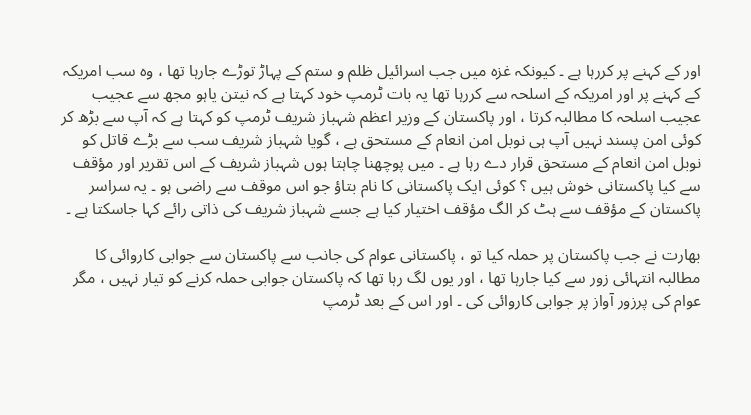اور کے کہنے پر کررہا ہے ۔ کیونکہ غزہ میں جب اسرائیل ظلم و ستم کے پہاڑ توڑے جارہا تھا ، وہ سب امریکہ کے کہنے پر اور امریکہ کے اسلحہ سے کررہا تھا یہ بات ٹرمپ خود کہتا ہے کہ نیتن یاہو مجھ سے عجیب عجیب اسلحہ کا مطالبہ کرتا ، اور پاکستان کے وزیر اعظم شہباز شریف ٹرمپ کو کہتا ہے کہ آپ سے بڑھ کر کوئی امن پسند نہیں آپ ہی نوبل امن انعام کے مستحق ہے ، گویا شہباز شریف سب سے بڑے قاتل کو نوبل امن انعام کے مستحق قرار دے رہا ہے ۔ میں پوچھنا چاہتا ہوں شہباز شریف کے اس تقریر اور مؤقف سے کیا پاکستانی خوش ہیں ؟ کوئی ایک پاکستانی کا نام بتاؤ جو اس موقف سے راضی ہو ۔ یہ سراسر پاکستان کے مؤقف سے ہٹ کر الگ مؤقف اختیار کیا ہے جسے شہباز شریف کی ذاتی رائے کہا جاسکتا ہے ۔

بھارت نے جب پاکستان پر حملہ کیا تو ، پاکستانی عوام کی جانب سے پاکستان سے جوابی کاروائی کا مطالبہ انتہائی زور سے کیا جارہا تھا ، اور یوں لگ رہا تھا کہ پاکستان جوابی حملہ کرنے کو تیار نہیں ، مگر عوام کی پرزور آواز پر جوابی کاروائی کی ۔ اور اس کے بعد ٹرمپ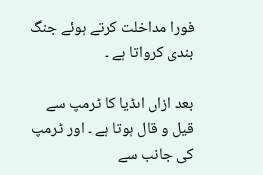فورا مداخلت کرتے ہوئے جنگ بندی کرواتا ہے ۔

بعد ازاں اںڈیا کا ٹرمپ سے قیل و قال ہوتا ہے ۔ اور ٹرمپ کی جانب سے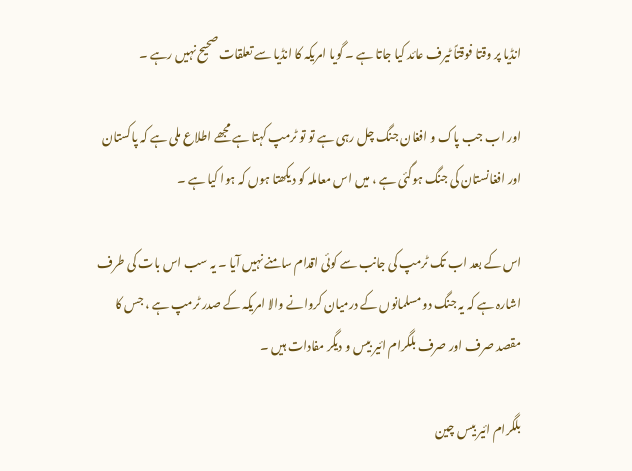انڈیا پر وقتا فوقتاً ٹیرف عائد کیا جاتا ہے ۔ گویا امریکہ کا انڈیا سے تعلقات صحیح نہیں رہے ۔

اور اب جب پاک و افغان جنگ چل رہی ہے تو تو ٹرمپ کہتا ہے مجھے اطلاع ملی ہے کہ پاکستان اور افغانستان کی جنگ ہوگئی ہے ، میں اس معاملہ کو دیکھتا ہوں کہ ہوا کیا ہے ۔

اس کے بعد اب تک ٹرمپ کی جانب سے کوئی اقدام سامنے نہیں آیا ۔ یہ سب اس بات کی طرف اشارہ ہے کہ یہ جنگ دو مسلمانوں کے درمیان کروانے والا امریکہ کے صدر ٹرمپ ہے ، جس کا مقصد صرف اور صرف بلگرام ائیر بیس و دیگر مفادات ہیں ۔

بلگرام ائیر بیس چین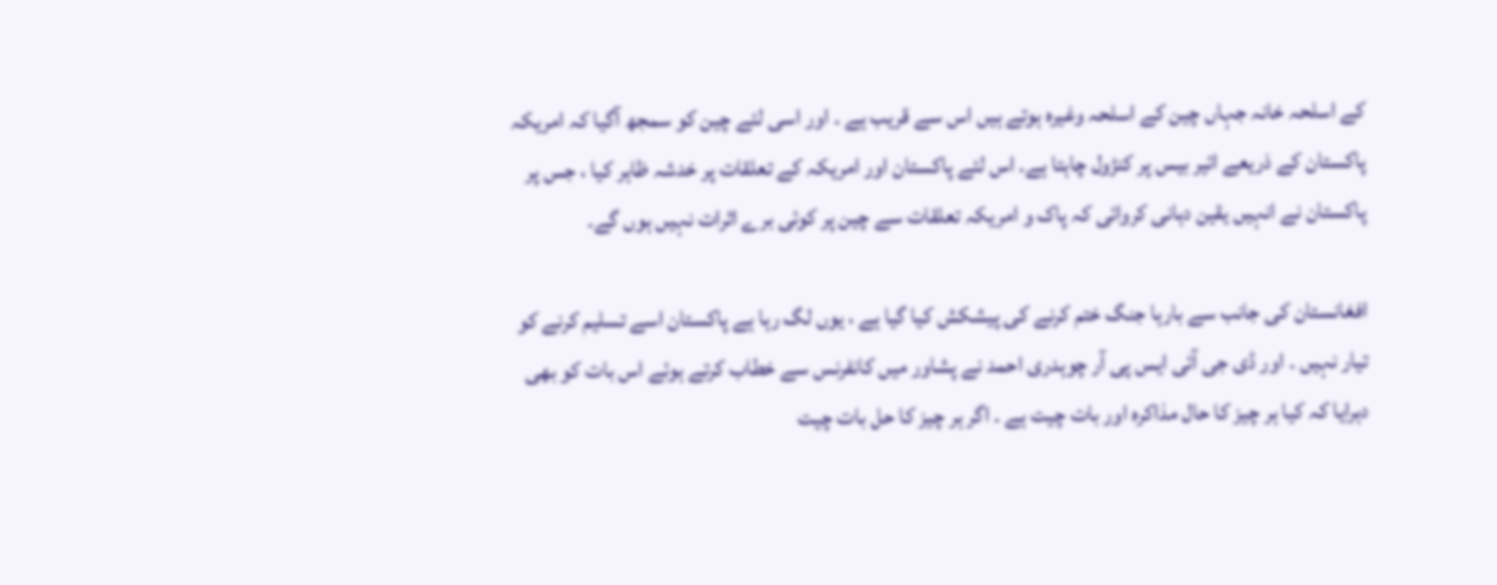کے اسلحہ خانہ جہاں چین کے اسلحہ وغیرہ ہوتے ہیں اس سے قریب ہے ۔ اور اسی لئے چین کو سمجھ آگیا کہ امریکہ پاکستان کے ذریعے ائیر بیس پر کنڑول چاہتا ہے۔ اس لئے پاکستان اور امریکہ کے تعلقات پر خدشہ ظاہر کیا ، جس پر پاکستان نے انہیں یقین دہانی کروائی کہ پاک و امریکہ تعلقات سے چین پر کوئی برے اثرات نہیں ہوں گے۔

افغانستان کی جانب سے بارہا جنگ ختم کرنے کی پیشکش کیا گیا ہے ، یوں لگ رہا ہے پاکستان اسے تسلیم کرنے کو تیار نہیں ۔ اور ڈی جی آئی ایس پی آر چوہدری احمد نے پشاور میں کانفرنس سے خطاب کرتے ہوئے اس بات کو بھی دہرایا کہ کیا ہر چیز کا حال مذاکرہ اور بات چیت ہے ۔ اگر ہر چیز کا حل بات چیت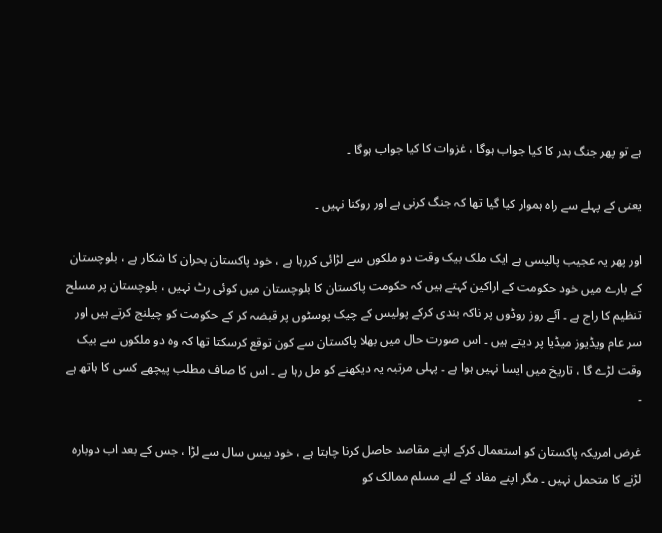ہے تو پھر جنگ بدر کا کیا جواب ہوگا ، غزوات کا کیا جواب ہوگا ۔

یعنی کے پہلے سے راہ ہموار کیا گیا تھا کہ جنگ کرنی ہے اور روکنا نہیں ۔

اور پھر یہ عجیب پالیسی ہے ایک ملک بیک وقت دو ملکوں سے لڑائی کررہا ہے ، خود پاکستان بحران کا شکار ہے ، بلوچستان کے بارے میں خود حکومت کے اراکین کہتے ہیں کہ حکومت پاکستان کا بلوچستان میں کوئی رٹ نہیں ، بلوچستان پر مسلح تنظیم کا راج ہے ۔ آئے روز روڈوں پر ناکہ بندی کرکے پولیس کے چیک پوسٹوں پر قبضہ کر کے حکومت کو چیلنج کرتے ہیں اور سر عام ویڈیوز میڈیا پر دیتے ہیں ۔ اس صورت حال میں بھلا پاکستان سے کون توقع کرسکتا تھا کہ وہ دو ملکوں سے بیک وقت لڑے گا ، تاریخ میں ایسا نہیں ہوا ہے ۔ پہلی مرتبہ یہ دیکھنے کو مل رہا ہے ۔ اس کا صاف مطلب پیچھے کسی کا ہاتھ ہے ۔

غرض امریکہ پاکستان کو استعمال کرکے اپنے مقاصد حاصل کرنا چاہتا ہے ، خود بیس سال سے لڑا ، جس کے بعد اب دوبارہ لڑنے کا متحمل نہیں ۔ مگر اپنے مفاد کے لئے مسلم ممالک کو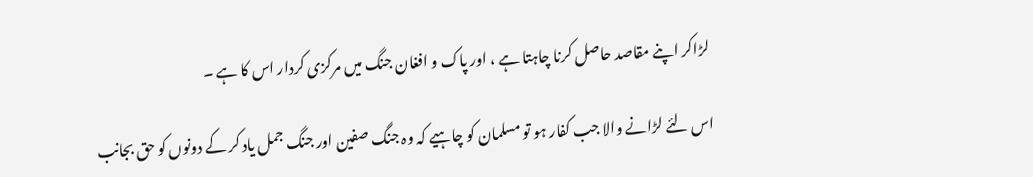لڑاکر اپنے مقاصد حاصل کرنا چاہتا ہے ، اور پاک و افغان جنگ میں مرکزی کردار اس کا ہے ۔

اس لئے لڑانے والا جب کفار ہو تو مسلمان کو چاہیے کہ وہ جنگ صفین اور جنگ جمل یاد کر کے دونوں کو حق بجانب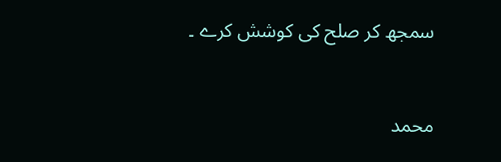سمجھ کر صلح کی کوشش کرے ۔


محمد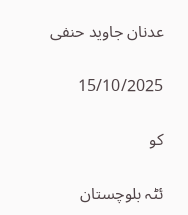عدنان جاوید حنفی

15/10/2025

کو

ئٹہ بلوچستان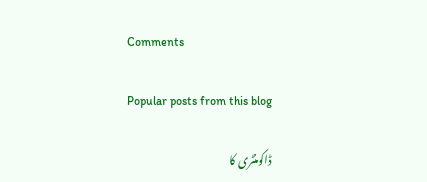Comments

Popular posts from this blog

ڈاکومنٹری کا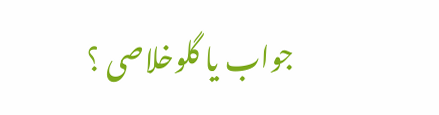جواب یا گلوخلاصی ؟